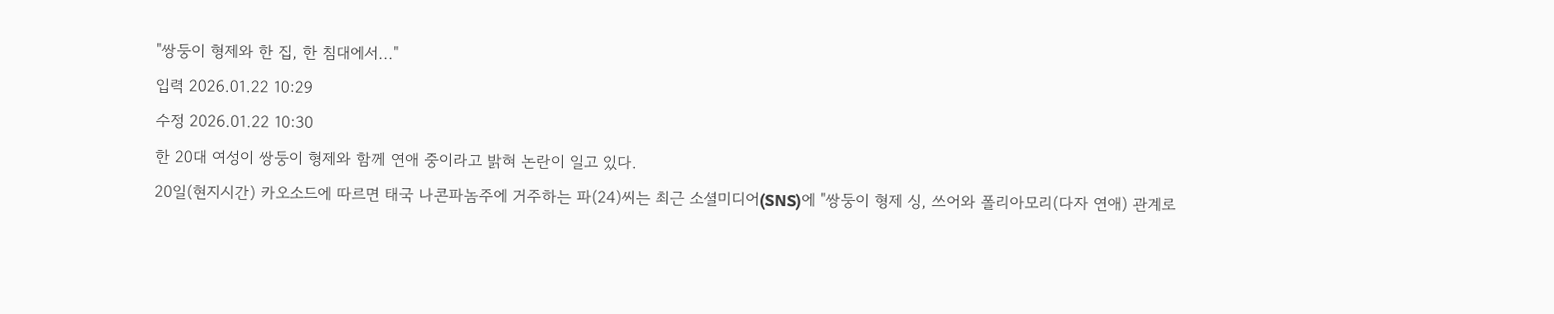"쌍둥이 형제와 한 집, 한 침대에서..."
입력 2026.01.22 10:29
수정 2026.01.22 10:30
한 20대 여성이 쌍둥이 형제와 함께 연애 중이라고 밝혀 논란이 일고 있다.
20일(현지시간) 카오소드에 따르면 태국 나콘파놈주에 거주하는 파(24)씨는 최근 소셜미디어(SNS)에 "쌍둥이 형제 싱, 쓰어와 폴리아모리(다자 연애) 관계로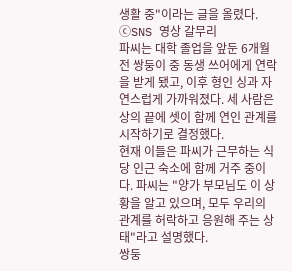생활 중"이라는 글을 올렸다.
ⓒSNS 영상 갈무리
파씨는 대학 졸업을 앞둔 6개월 전 쌍둥이 중 동생 쓰어에게 연락을 받게 됐고, 이후 형인 싱과 자연스럽게 가까워졌다. 세 사람은 상의 끝에 셋이 함께 연인 관계를 시작하기로 결정했다.
현재 이들은 파씨가 근무하는 식당 인근 숙소에 함께 거주 중이다. 파씨는 "양가 부모님도 이 상황을 알고 있으며, 모두 우리의 관계를 허락하고 응원해 주는 상태"라고 설명했다.
쌍둥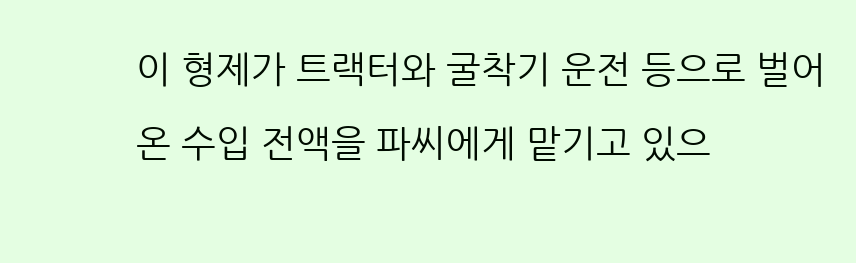이 형제가 트랙터와 굴착기 운전 등으로 벌어온 수입 전액을 파씨에게 맡기고 있으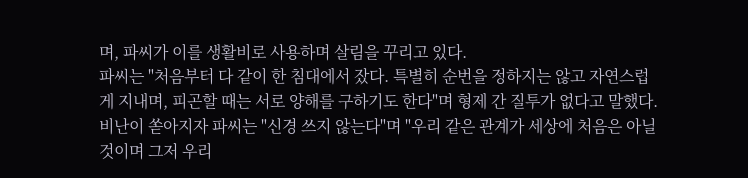며, 파씨가 이를 생활비로 사용하며 살림을 꾸리고 있다.
파씨는 "처음부터 다 같이 한 침대에서 잤다. 특별히 순번을 정하지는 않고 자연스럽게 지내며, 피곤할 때는 서로 양해를 구하기도 한다"며 형제 간 질투가 없다고 말했다.
비난이 쏟아지자 파씨는 "신경 쓰지 않는다"며 "우리 같은 관계가 세상에 처음은 아닐 것이며 그저 우리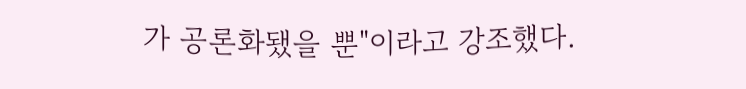가 공론화됐을 뿐"이라고 강조했다.